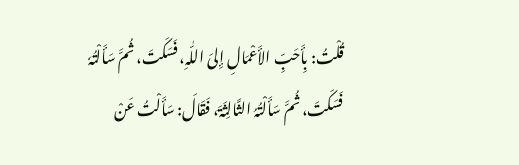قُلْتُ: بِأَحَبِّ الأَعْمَالِ إِلیَ اللّٰہِ، فَسَکَتَ، ثُمَّ سَأَلْتُہٗ فَسَکَتَ، ثُمَّ سَأَلْتُہُ الثَّالِثَۃَ، فَقَالَ: سَأَلْتُ عَنْ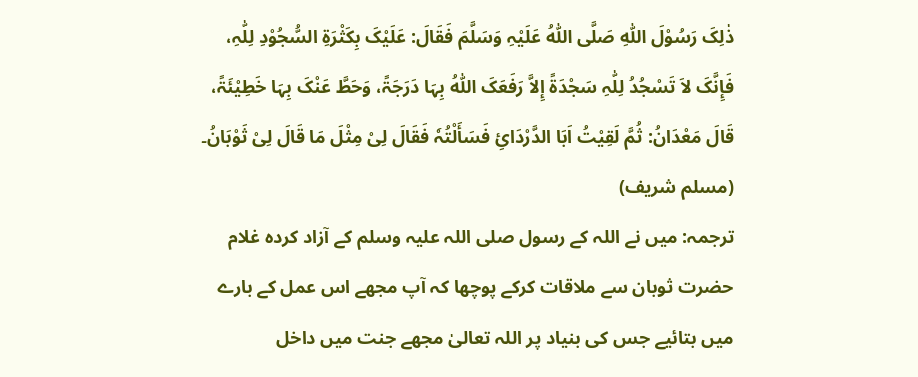ذٰلِکَ رَسُوْلَ اللّٰہِ صَلَّی اللّٰہُ عَلَیْہِ وَسَلَّمَ فَقَالَ: عَلَیْکَ بِکَثْرَۃِ السُّجُوْدِ لِلّٰہِ، فَإِنَّکَ لاَ تَسْجُدُ لِلّٰہِ سَجْدَۃً إِلاَّ رَفَعَکَ اللّٰہُ بِہَا دَرَجَۃً، وَحَطَّ عَنْکَ بِہَا خَطِیْئَۃً، قَالَ مَعْدَانُ: ثُمَّ لَقِیْتُ اَبَا الدَّرْدَائِ فَسَأَلْتُہٗ فَقَالَ لِیْ مِثْلَ مَا قَالَ لِیْ ثَوْبَانُ۔ (مسلم شریف)
ترجمہ: میں نے اللہ کے رسول صلی اللہ علیہ وسلم کے آزاد کردہ غلام حضرت ثوبان سے ملاقات کرکے پوچھا کہ آپ مجھے اس عمل کے بارے میں بتائیے جس کی بنیاد پر اللہ تعالیٰ مجھے جنت میں داخل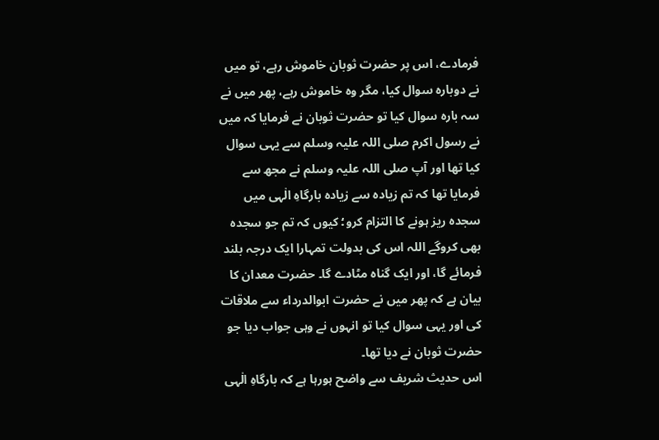فرمادے، اس پر حضرت ثوبان خاموش رہے، تو میں نے دوبارہ سوال کیا، مگر وہ خاموش رہے، پھر میں نے سہ بارہ سوال کیا تو حضرت ثوبان نے فرمایا کہ میں نے رسول اکرم صلی اللہ علیہ وسلم سے یہی سوال کیا تھا اور آپ صلی اللہ علیہ وسلم نے مجھ سے فرمایا تھا کہ تم زیادہ سے زیادہ بارگاہِ الٰہی میں سجدہ ریز ہونے کا التزام کرو؛ کیوں کہ تم جو سجدہ بھی کروگے اللہ اس کی بدولت تمہارا ایک درجہ بلند فرمائے گا، اور ایک گناہ مٹادے گا۔ حضرت معدان کا بیان ہے کہ پھر میں نے حضرت ابوالدرداء سے ملاقات کی اور یہی سوال کیا تو انہوں نے وہی جواب دیا جو حضرت ثوبان نے دیا تھا۔
اس حدیث شریف سے واضح ہورہا ہے کہ بارگاہِ الٰہی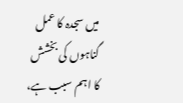میں سجدہ کا عمل گناہوں کی بخشش کا اہم سبب ہے،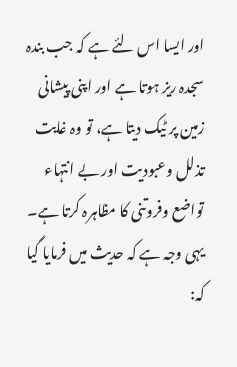اور ایسا اس لئے ہے کہ جب بندہ سجدہ ریز ہوتا ہے اور اپنی پیشانی زمین پر ٹیک دیتا ہے، تو وہ غایت تذلل وعبودیت اور بے انتہاء تواضع وفروتنی کا مظاہرہ کرتا ہے۔ یہی وجہ ہے کہ حدیث میں فرمایا گیا کہ: